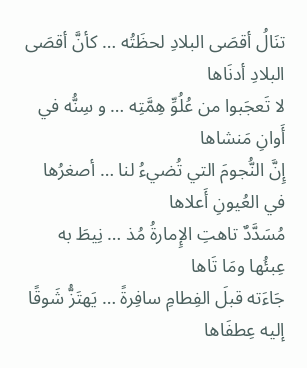تنَالُ أقصَى البلادِ لحظَتُه … كأنَّ أقصَى البلادِ أدنَاها
لا تَعجَبوا من عُلُوِّ هِمَّتِه … و سِنُّه في أَوانِ مَنشاها
إِنَّ النُّجومَ التي تُضيءُ لنا … أصغرُها في العُيونِ أَعلاها
مُسَدَّدٌ تاهتِ الإِمارةُ مُذ … نِيطَ به عِبئُها ومَا تَاها
جَاءَته قبلَ الفِطامِ سافِرةً … يَهتَزُّ شَوقًا إليه عِطفَاها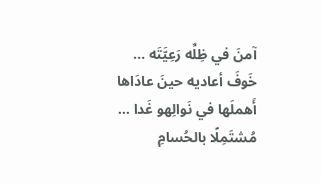آمنَ في ظِلِّه رَعِيَّتَه … خَوفَ أعاديه حينَ عادَاها
أَهملَها في نَوالِهو غَدا … مُشتَمِلًا بالحُسامِ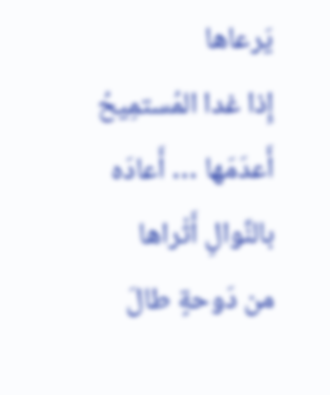يَرعاها
إِذا غدا المُستمِيحُ أَعدَمَها … أَعادَه بالنَّوالِ أَثْراها
من دَوحةٍ طالَ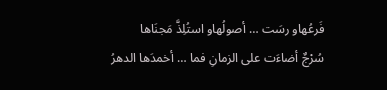فَرعُهاو رسَت … أصولُهاو استُلِذَّ مَجنَاها
سُرْجٌ أضاءَت على الزمانِ فما … أخمدَها الدهرُ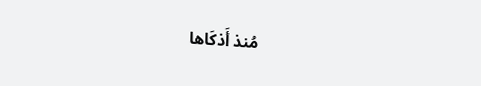مُنذ أَذكَاها